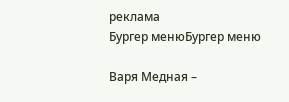реклама
Бургер менюБургер меню

Варя Медная –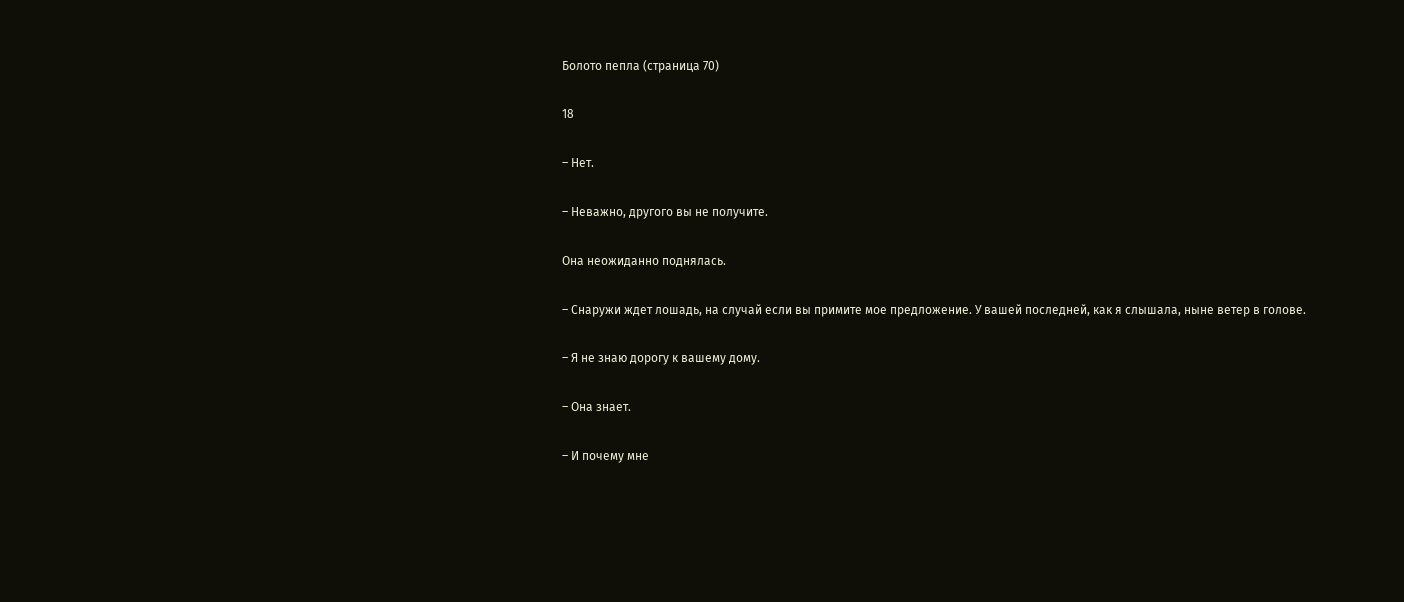Болото пепла (страница 70)

18

– Нет.

– Неважно, другого вы не получите.

Она неожиданно поднялась.

– Снаружи ждет лошадь, на случай если вы примите мое предложение. У вашей последней, как я слышала, ныне ветер в голове.

– Я не знаю дорогу к вашему дому.

– Она знает.

– И почему мне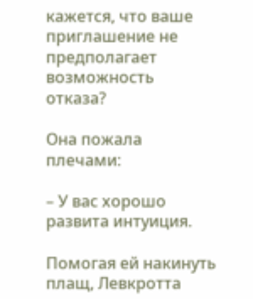кажется, что ваше приглашение не предполагает возможность отказа?

Она пожала плечами:

– У вас хорошо развита интуиция.

Помогая ей накинуть плащ, Левкротта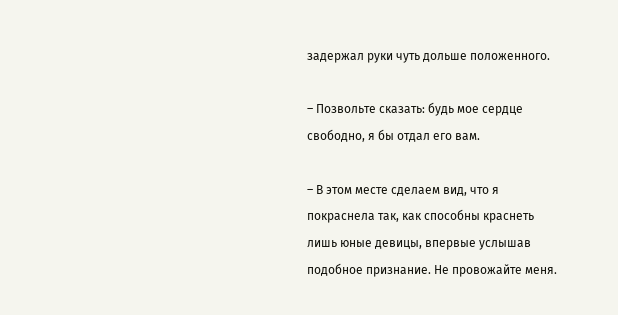задержал руки чуть дольше положенного.

– Позвольте сказать: будь мое сердце свободно, я бы отдал его вам.

– В этом месте сделаем вид, что я покраснела так, как способны краснеть лишь юные девицы, впервые услышав подобное признание. Не провожайте меня.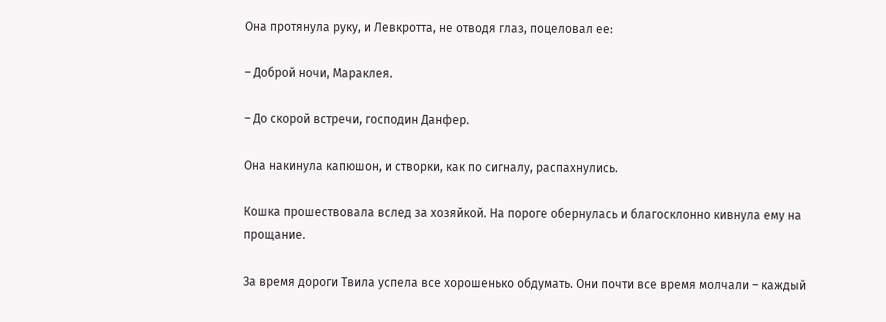Она протянула руку, и Левкротта, не отводя глаз, поцеловал ее:

– Доброй ночи, Мараклея.

– До скорой встречи, господин Данфер.

Она накинула капюшон, и створки, как по сигналу, распахнулись.

Кошка прошествовала вслед за хозяйкой. На пороге обернулась и благосклонно кивнула ему на прощание.

За время дороги Твила успела все хорошенько обдумать. Они почти все время молчали – каждый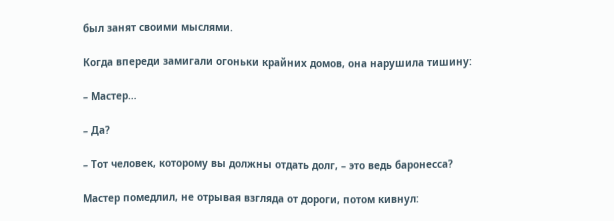был занят своими мыслями.

Когда впереди замигали огоньки крайних домов, она нарушила тишину:

– Мастер…

– Да?

– Тот человек, которому вы должны отдать долг, – это ведь баронесса?

Мастер помедлил, не отрывая взгляда от дороги, потом кивнул: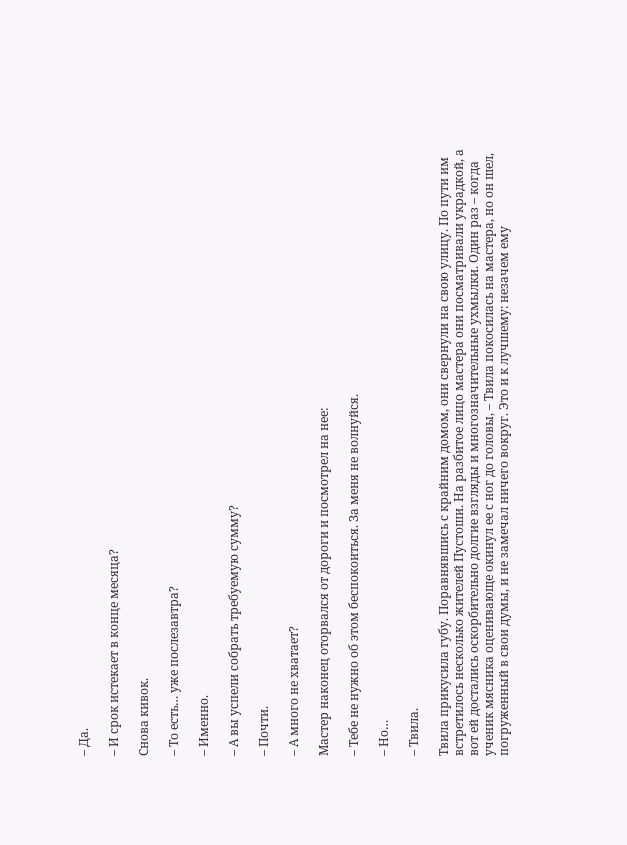– Да.

– И срок истекает в конце месяца?

Снова кивок.

– То есть… уже послезавтра?

– Именно.

– А вы успели собрать требуемую сумму?

– Почти.

– А много не хватает?

Мастер наконец оторвался от дороги и посмотрел на нее:

– Тебе не нужно об этом беспокоиться. За меня не волнуйся.

– Но…

– Твила.

Твила прикусила губу. Поравнявшись с крайним домом, они свернули на свою улицу. По пути им встретилось несколько жителей Пустоши. На разбитое лицо мастера они посматривали украдкой, а вот ей достались оскорбительно долгие взгляды и многозначительные ухмылки. Один раз – когда ученик мясника оценивающе окинул ее с ног до головы, – Твила покосилась на мастера, но он шел, погруженный в свои думы, и не замечал ничего вокруг. Это и к лучшему: незачем ему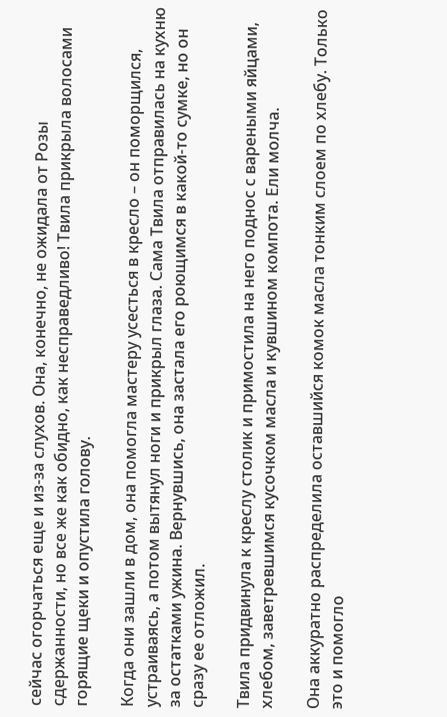сейчас огорчаться еще и из-за слухов. Она, конечно, не ожидала от Розы сдержанности, но все же как обидно, как несправедливо! Твила прикрыла волосами горящие щеки и опустила голову.

Когда они зашли в дом, она помогла мастеру усесться в кресло – он поморщился, устраиваясь, а потом вытянул ноги и прикрыл глаза. Сама Твила отправилась на кухню за остатками ужина. Вернувшись, она застала его роющимся в какой-то сумке, но он сразу ее отложил.

Твила придвинула к креслу столик и примостила на него поднос с вареными яйцами, хлебом, заветревшимся кусочком масла и кувшином компота. Ели молча.

Она аккуратно распределила оставшийся комок масла тонким слоем по хлебу. Только это и помогло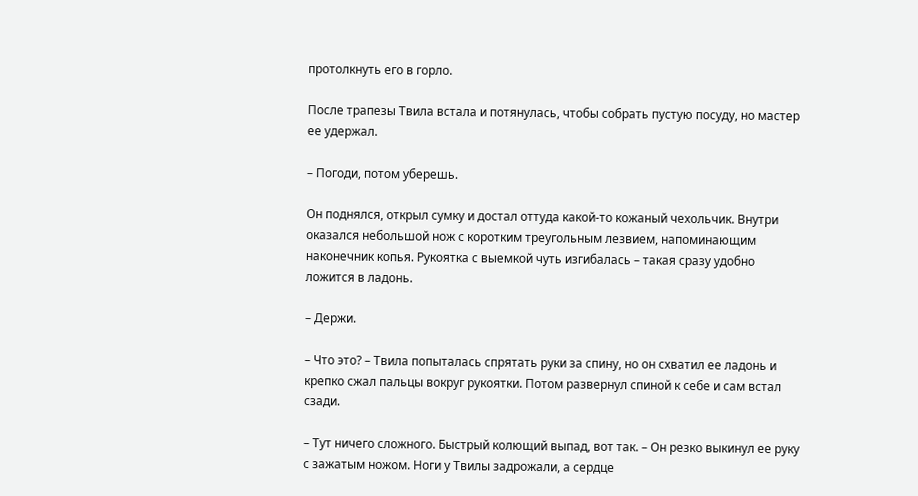протолкнуть его в горло.

После трапезы Твила встала и потянулась, чтобы собрать пустую посуду, но мастер ее удержал.

– Погоди, потом уберешь.

Он поднялся, открыл сумку и достал оттуда какой-то кожаный чехольчик. Внутри оказался небольшой нож с коротким треугольным лезвием, напоминающим наконечник копья. Рукоятка с выемкой чуть изгибалась – такая сразу удобно ложится в ладонь.

– Держи.

– Что это? – Твила попыталась спрятать руки за спину, но он схватил ее ладонь и крепко сжал пальцы вокруг рукоятки. Потом развернул спиной к себе и сам встал сзади.

– Тут ничего сложного. Быстрый колющий выпад, вот так. – Он резко выкинул ее руку с зажатым ножом. Ноги у Твилы задрожали, а сердце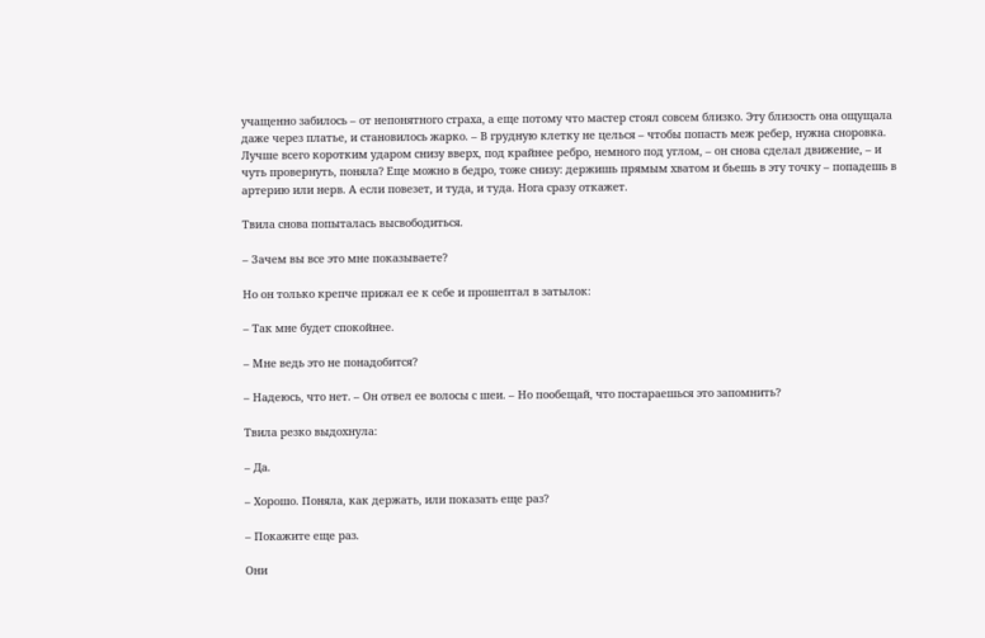учащенно забилось – от непонятного страха, а еще потому что мастер стоял совсем близко. Эту близость она ощущала даже через платье, и становилось жарко. – В грудную клетку не целься – чтобы попасть меж ребер, нужна сноровка. Лучше всего коротким ударом снизу вверх, под крайнее ребро, немного под углом, – он снова сделал движение, – и чуть провернуть, поняла? Еще можно в бедро, тоже снизу: держишь прямым хватом и бьешь в эту точку – попадешь в артерию или нерв. А если повезет, и туда, и туда. Нога сразу откажет.

Твила снова попыталась высвободиться.

– Зачем вы все это мне показываете?

Но он только крепче прижал ее к себе и прошептал в затылок:

– Так мне будет спокойнее.

– Мне ведь это не понадобится?

– Надеюсь, что нет. – Он отвел ее волосы с шеи. – Но пообещай, что постараешься это запомнить?

Твила резко выдохнула:

– Да.

– Хорошо. Поняла, как держать, или показать еще раз?

– Покажите еще раз.

Они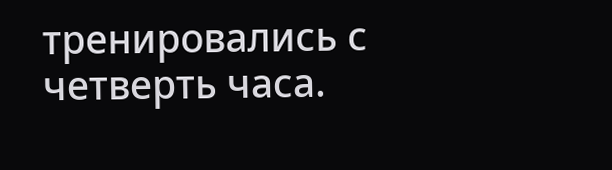тренировались с четверть часа.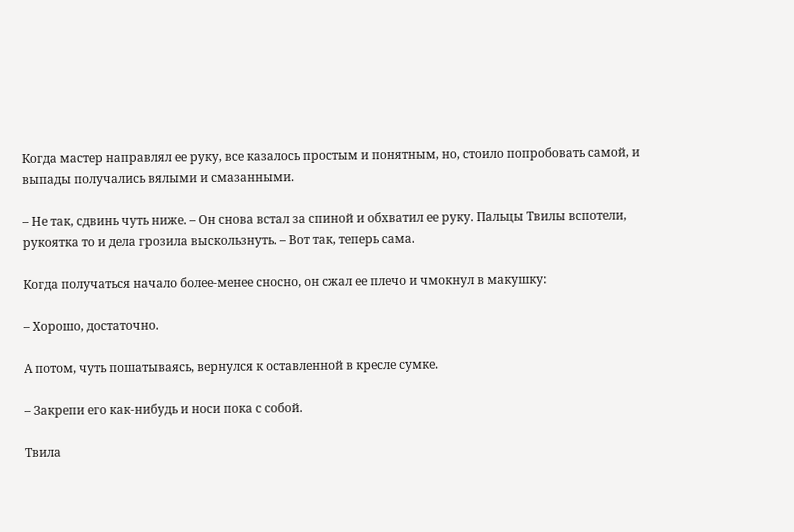Когда мастер направлял ее руку, все казалось простым и понятным, но, стоило попробовать самой, и выпады получались вялыми и смазанными.

– Не так, сдвинь чуть ниже. – Он снова встал за спиной и обхватил ее руку. Пальцы Твилы вспотели, рукоятка то и дела грозила выскользнуть. – Вот так, теперь сама.

Когда получаться начало более-менее сносно, он сжал ее плечо и чмокнул в макушку:

– Хорошо, достаточно.

А потом, чуть пошатываясь, вернулся к оставленной в кресле сумке.

– Закрепи его как-нибудь и носи пока с собой.

Твила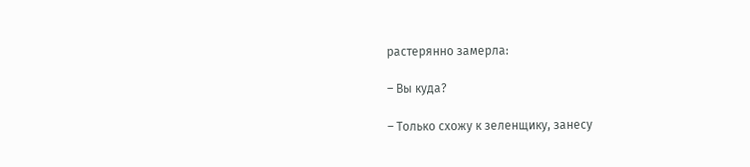растерянно замерла:

– Вы куда?

– Только схожу к зеленщику, занесу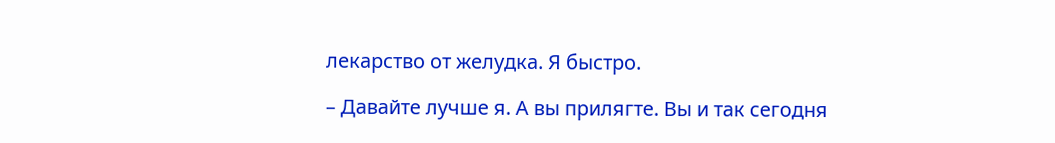лекарство от желудка. Я быстро.

– Давайте лучше я. А вы прилягте. Вы и так сегодня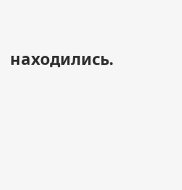находились.